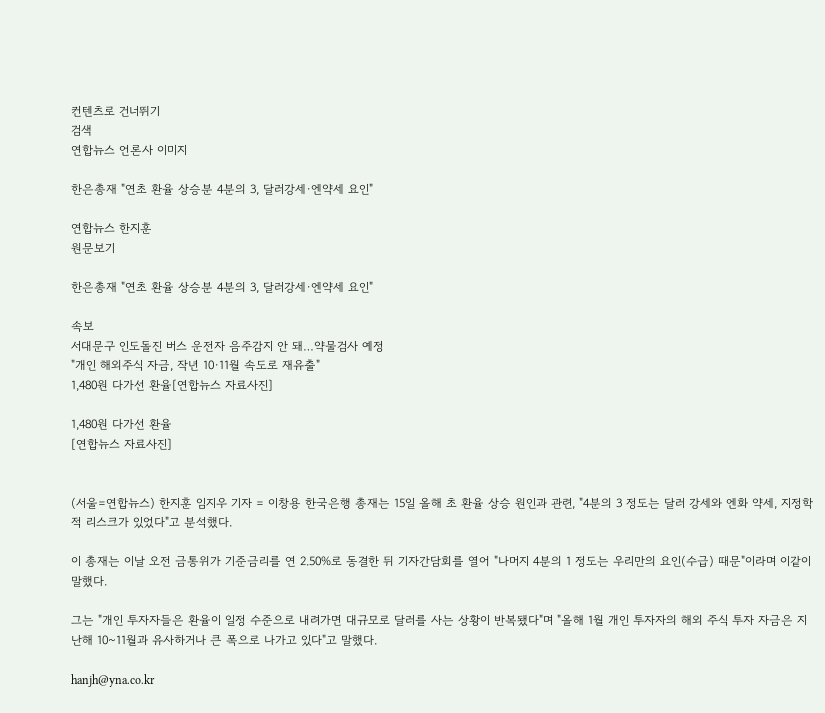컨텐츠로 건너뛰기
검색
연합뉴스 언론사 이미지

한은총재 "연초 환율 상승분 4분의 3, 달러강세·엔약세 요인"

연합뉴스 한지훈
원문보기

한은총재 "연초 환율 상승분 4분의 3, 달러강세·엔약세 요인"

속보
서대문구 인도돌진 버스 운전자 음주감지 안 돼…약물검사 예정
"개인 해외주식 자금, 작년 10·11월 속도로 재유출"
1,480원 다가선 환율[연합뉴스 자료사진]

1,480원 다가선 환율
[연합뉴스 자료사진]


(서울=연합뉴스) 한지훈 임지우 기자 = 이창용 한국은행 총재는 15일 올해 초 환율 상승 원인과 관련, "4분의 3 정도는 달러 강세와 엔화 약세, 지정학적 리스크가 있었다"고 분석했다.

이 총재는 이날 오전 금통위가 기준금리를 연 2.50%로 동결한 뒤 기자간담회를 열어 "나머지 4분의 1 정도는 우리만의 요인(수급) 때문"이라며 이같이 말했다.

그는 "개인 투자자들은 환율이 일정 수준으로 내려가면 대규모로 달러를 사는 상황이 반복됐다"며 "올해 1월 개인 투자자의 해외 주식 투자 자금은 지난해 10~11월과 유사하거나 큰 폭으로 나가고 있다"고 말했다.

hanjh@yna.co.kr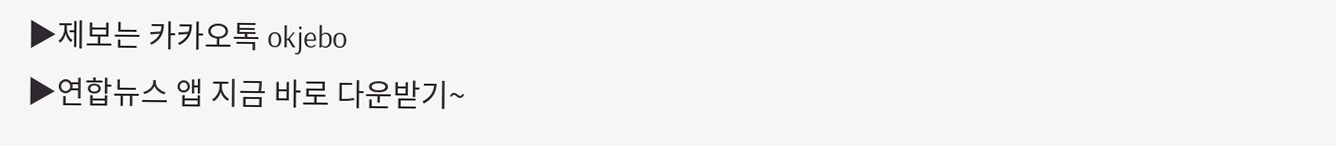▶제보는 카카오톡 okjebo
▶연합뉴스 앱 지금 바로 다운받기~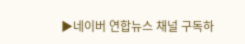▶네이버 연합뉴스 채널 구독하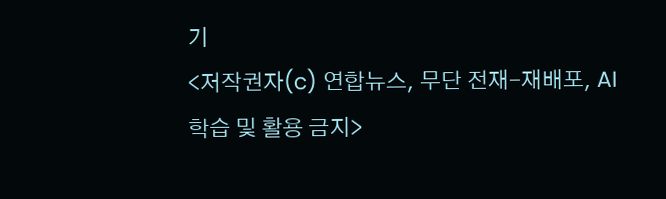기
<저작권자(c) 연합뉴스, 무단 전재-재배포, AI 학습 및 활용 금지>